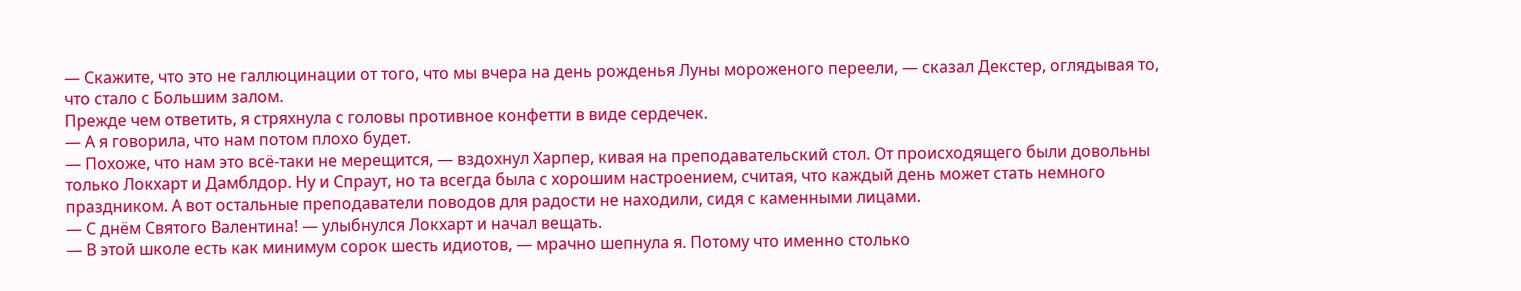— Скажите, что это не галлюцинации от того, что мы вчера на день рожденья Луны мороженого переели, — сказал Декстер, оглядывая то, что стало с Большим залом.
Прежде чем ответить, я стряхнула с головы противное конфетти в виде сердечек.
— А я говорила, что нам потом плохо будет.
— Похоже, что нам это всё-таки не мерещится, — вздохнул Харпер, кивая на преподавательский стол. От происходящего были довольны только Локхарт и Дамблдор. Ну и Спраут, но та всегда была с хорошим настроением, считая, что каждый день может стать немного праздником. А вот остальные преподаватели поводов для радости не находили, сидя с каменными лицами.
— С днём Святого Валентина! — улыбнулся Локхарт и начал вещать.
— В этой школе есть как минимум сорок шесть идиотов, — мрачно шепнула я. Потому что именно столько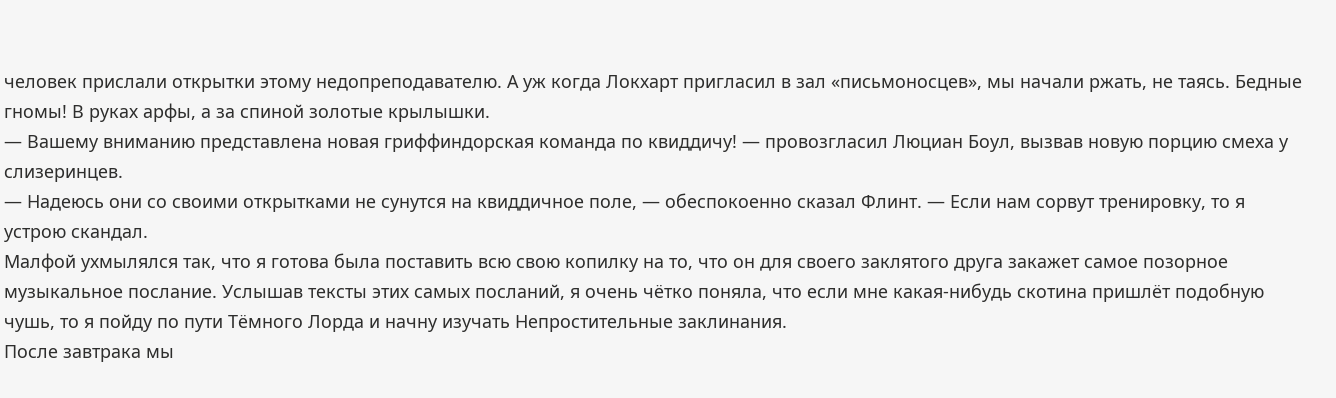человек прислали открытки этому недопреподавателю. А уж когда Локхарт пригласил в зал «письмоносцев», мы начали ржать, не таясь. Бедные гномы! В руках арфы, а за спиной золотые крылышки.
— Вашему вниманию представлена новая гриффиндорская команда по квиддичу! — провозгласил Люциан Боул, вызвав новую порцию смеха у слизеринцев.
— Надеюсь они со своими открытками не сунутся на квиддичное поле, — обеспокоенно сказал Флинт. — Если нам сорвут тренировку, то я устрою скандал.
Малфой ухмылялся так, что я готова была поставить всю свою копилку на то, что он для своего заклятого друга закажет самое позорное музыкальное послание. Услышав тексты этих самых посланий, я очень чётко поняла, что если мне какая-нибудь скотина пришлёт подобную чушь, то я пойду по пути Тёмного Лорда и начну изучать Непростительные заклинания.
После завтрака мы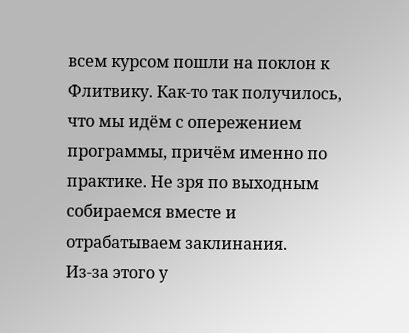всем курсом пошли на поклон к Флитвику. Как-то так получилось, что мы идём с опережением программы, причём именно по практике. Не зря по выходным собираемся вместе и отрабатываем заклинания.
Из-за этого у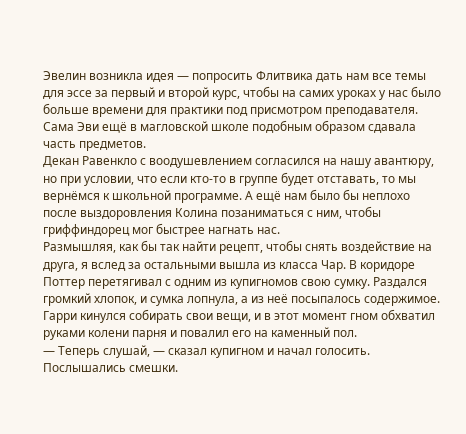Эвелин возникла идея — попросить Флитвика дать нам все темы для эссе за первый и второй курс, чтобы на самих уроках у нас было больше времени для практики под присмотром преподавателя. Сама Эви ещё в магловской школе подобным образом сдавала часть предметов.
Декан Равенкло с воодушевлением согласился на нашу авантюру, но при условии, что если кто-то в группе будет отставать, то мы вернёмся к школьной программе. А ещё нам было бы неплохо после выздоровления Колина позаниматься с ним, чтобы гриффиндорец мог быстрее нагнать нас.
Размышляя, как бы так найти рецепт, чтобы снять воздействие на друга, я вслед за остальными вышла из класса Чар. В коридоре Поттер перетягивал с одним из купигномов свою сумку. Раздался громкий хлопок, и сумка лопнула, а из неё посыпалось содержимое. Гарри кинулся собирать свои вещи, и в этот момент гном обхватил руками колени парня и повалил его на каменный пол.
— Теперь слушай, — сказал купигном и начал голосить. Послышались смешки.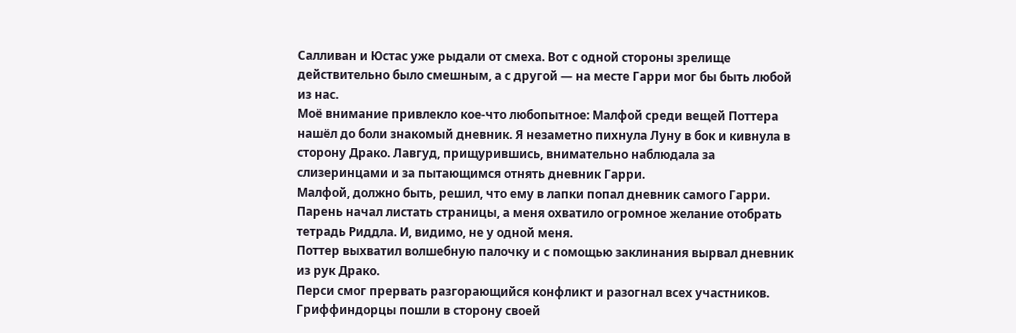Салливан и Юстас уже рыдали от смеха. Вот с одной стороны зрелище действительно было смешным, а с другой — на месте Гарри мог бы быть любой из нас.
Моё внимание привлекло кое-что любопытное: Малфой среди вещей Поттера нашёл до боли знакомый дневник. Я незаметно пихнула Луну в бок и кивнула в сторону Драко. Лавгуд, прищурившись, внимательно наблюдала за слизеринцами и за пытающимся отнять дневник Гарри.
Малфой, должно быть, решил, что ему в лапки попал дневник самого Гарри. Парень начал листать страницы, а меня охватило огромное желание отобрать тетрадь Риддла. И, видимо, не у одной меня.
Поттер выхватил волшебную палочку и с помощью заклинания вырвал дневник из рук Драко.
Перси смог прервать разгорающийся конфликт и разогнал всех участников. Гриффиндорцы пошли в сторону своей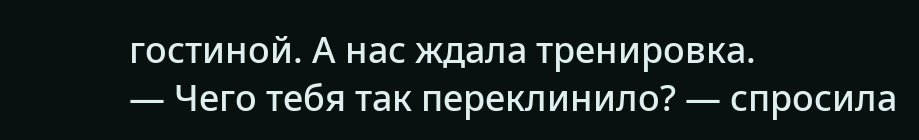гостиной. А нас ждала тренировка.
— Чего тебя так переклинило? — спросила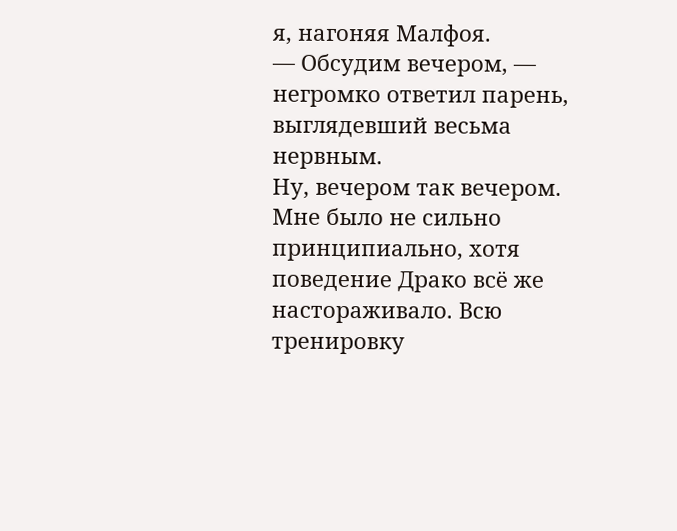я, нагоняя Малфоя.
— Обсудим вечером, — негромко ответил парень, выглядевший весьма нервным.
Ну, вечером так вечером. Мне было не сильно принципиально, хотя поведение Драко всё же настораживало. Всю тренировку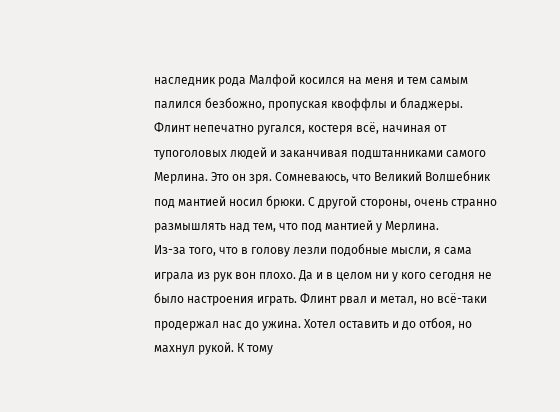наследник рода Малфой косился на меня и тем самым палился безбожно, пропуская квоффлы и бладжеры.
Флинт непечатно ругался, костеря всё, начиная от тупоголовых людей и заканчивая подштанниками самого Мерлина. Это он зря. Сомневаюсь, что Великий Волшебник под мантией носил брюки. С другой стороны, очень странно размышлять над тем, что под мантией у Мерлина.
Из-за того, что в голову лезли подобные мысли, я сама играла из рук вон плохо. Да и в целом ни у кого сегодня не было настроения играть. Флинт рвал и метал, но всё-таки продержал нас до ужина. Хотел оставить и до отбоя, но махнул рукой. К тому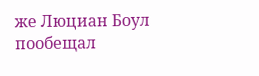же Люциан Боул пообещал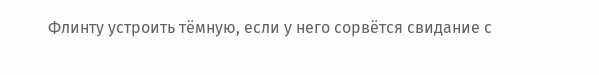Флинту устроить тёмную, если у него сорвётся свидание с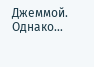Джеммой. Однако…